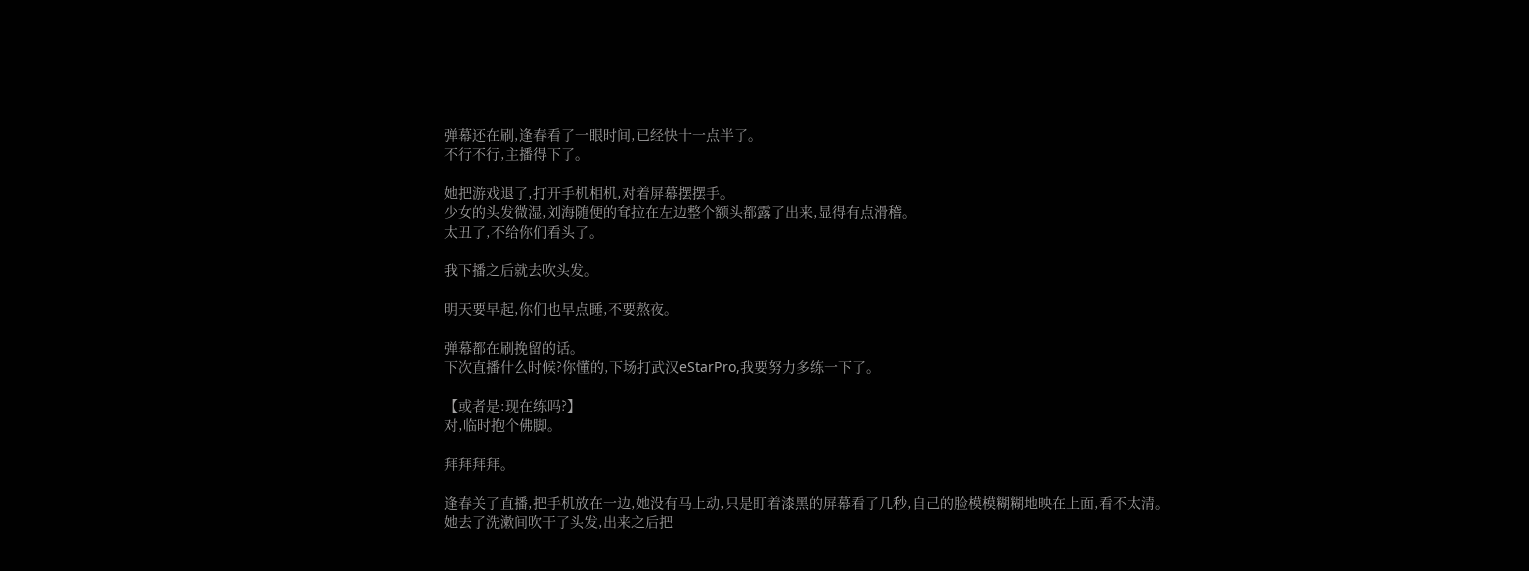弹幕还在刷,逢春看了一眼时间,已经快十一点半了。
不行不行,主播得下了。

她把游戏退了,打开手机相机,对着屏幕摆摆手。
少女的头发微湿,刘海随便的耷拉在左边整个额头都露了出来,显得有点滑稽。
太丑了,不给你们看头了。

我下播之后就去吹头发。

明天要早起,你们也早点睡,不要熬夜。

弹幕都在刷挽留的话。
下次直播什么时候?你懂的,下场打武汉eStarPro,我要努力多练一下了。

【或者是:现在练吗?】
对,临时抱个佛脚。

拜拜拜拜。

逢春关了直播,把手机放在一边,她没有马上动,只是盯着漆黑的屏幕看了几秒,自己的脸模模糊糊地映在上面,看不太清。
她去了洗漱间吹干了头发,出来之后把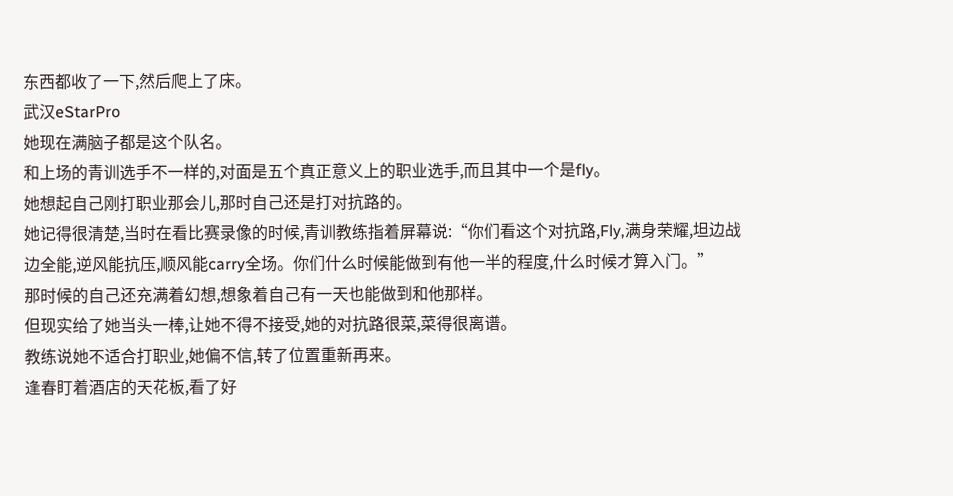东西都收了一下,然后爬上了床。
武汉eStarPro
她现在满脑子都是这个队名。
和上场的青训选手不一样的,对面是五个真正意义上的职业选手,而且其中一个是fly。
她想起自己刚打职业那会儿,那时自己还是打对抗路的。
她记得很清楚,当时在看比赛录像的时候,青训教练指着屏幕说:“你们看这个对抗路,Fly,满身荣耀,坦边战边全能,逆风能抗压,顺风能carry全场。你们什么时候能做到有他一半的程度,什么时候才算入门。”
那时候的自己还充满着幻想,想象着自己有一天也能做到和他那样。
但现实给了她当头一棒,让她不得不接受,她的对抗路很菜,菜得很离谱。
教练说她不适合打职业,她偏不信,转了位置重新再来。
逢春盯着酒店的天花板,看了好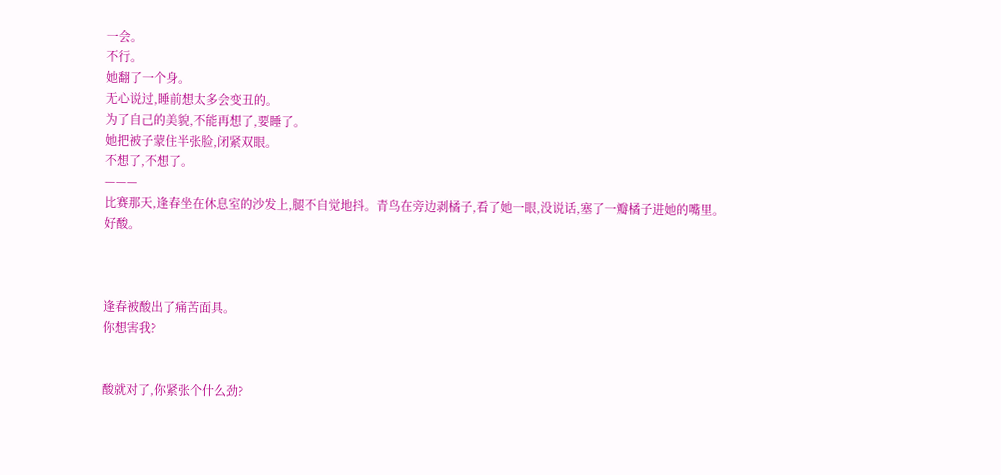一会。
不行。
她翻了一个身。
无心说过,睡前想太多会变丑的。
为了自己的美貌,不能再想了,要睡了。
她把被子蒙住半张脸,闭紧双眼。
不想了,不想了。
———
比赛那天,逢春坐在休息室的沙发上,腿不自觉地抖。青鸟在旁边剥橘子,看了她一眼,没说话,塞了一瓣橘子进她的嘴里。
好酸。



逢春被酸出了痛苦面具。
你想害我?


酸就对了,你紧张个什么劲?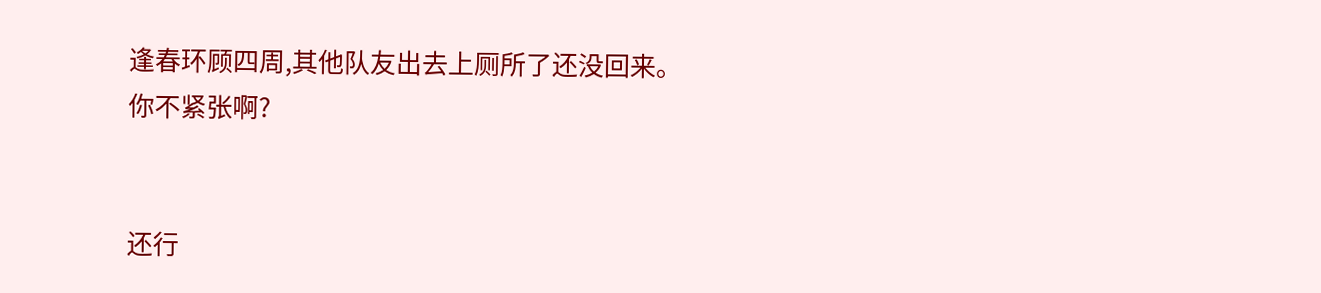逢春环顾四周,其他队友出去上厕所了还没回来。
你不紧张啊?


还行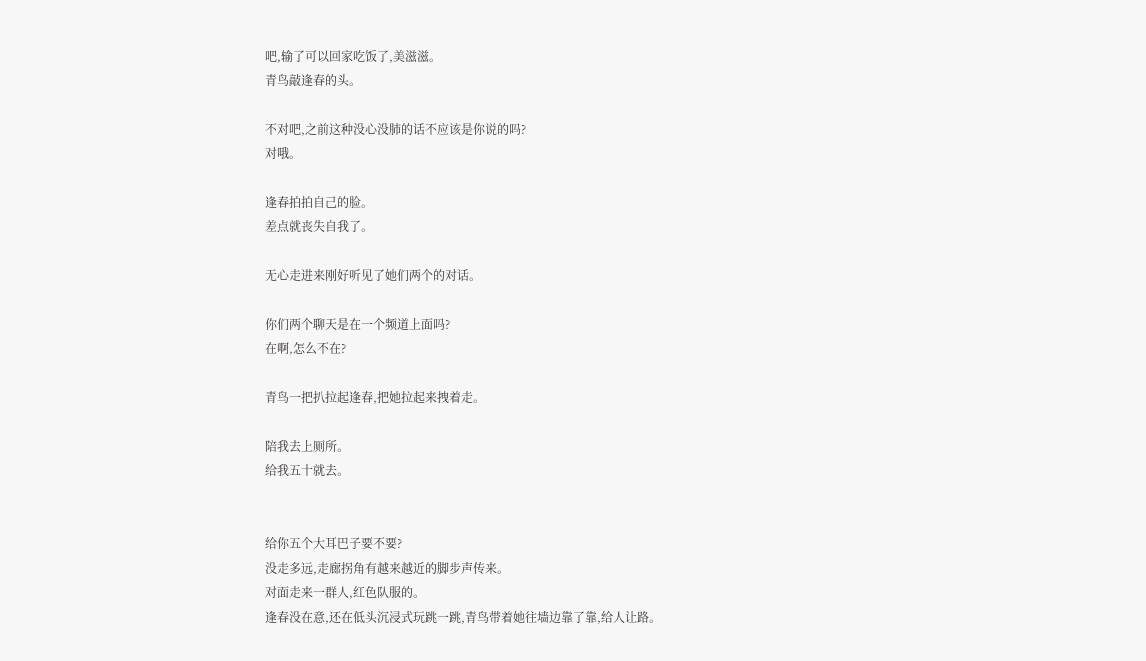吧,输了可以回家吃饭了,美滋滋。
青鸟敲逢春的头。

不对吧,之前这种没心没肺的话不应该是你说的吗?
对哦。

逢春拍拍自己的脸。
差点就丧失自我了。

无心走进来刚好听见了她们两个的对话。

你们两个聊天是在一个频道上面吗?
在啊,怎么不在?

青鸟一把扒拉起逢春,把她拉起来拽着走。

陪我去上厕所。
给我五十就去。


给你五个大耳巴子要不要?
没走多远,走廊拐角有越来越近的脚步声传来。
对面走来一群人,红色队服的。
逢春没在意,还在低头沉浸式玩跳一跳,青鸟带着她往墙边靠了靠,给人让路。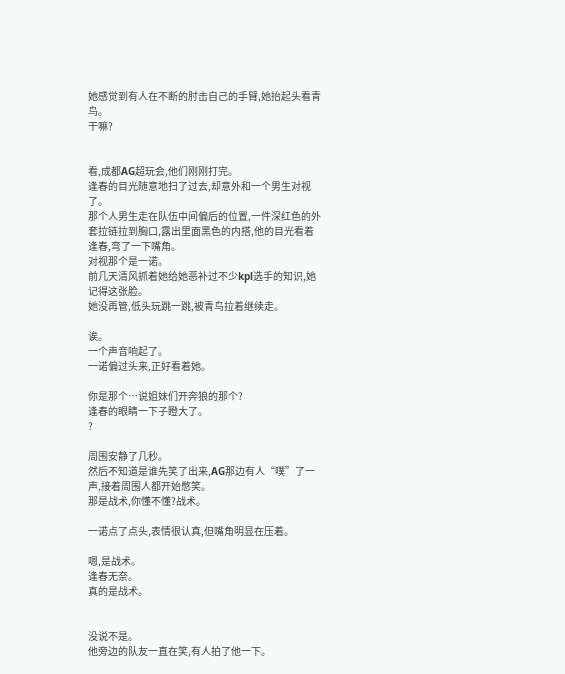她感觉到有人在不断的肘击自己的手臂,她抬起头看青鸟。
干嘛?


看,成都AG超玩会,他们刚刚打完。
逢春的目光随意地扫了过去,却意外和一个男生对视了。
那个人男生走在队伍中间偏后的位置,一件深红色的外套拉链拉到胸口,露出里面黑色的内搭,他的目光看着逢春,弯了一下嘴角。
对视那个是一诺。
前几天清风抓着她给她恶补过不少kpl选手的知识,她记得这张脸。
她没再管,低头玩跳一跳,被青鸟拉着继续走。

诶。
一个声音响起了。
一诺偏过头来,正好看着她。

你是那个…说姐妹们开奔狼的那个?
逢春的眼睛一下子瞪大了。
?

周围安静了几秒。
然后不知道是谁先笑了出来,AG那边有人“噗”了一声,接着周围人都开始憋笑。
那是战术,你懂不懂?战术。

一诺点了点头,表情很认真,但嘴角明显在压着。

嗯,是战术。
逢春无奈。
真的是战术。


没说不是。
他旁边的队友一直在笑,有人拍了他一下。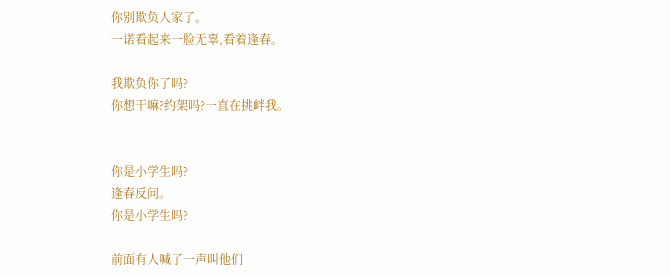你别欺负人家了。
一诺看起来一脸无辜,看着逢春。

我欺负你了吗?
你想干嘛?约架吗?一直在挑衅我。


你是小学生吗?
逢春反问。
你是小学生吗?

前面有人喊了一声叫他们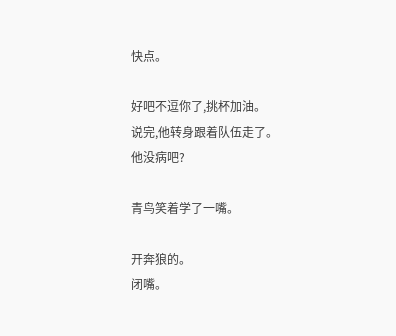快点。

好吧不逗你了,挑杯加油。
说完,他转身跟着队伍走了。
他没病吧?

青鸟笑着学了一嘴。

开奔狼的。
闭嘴。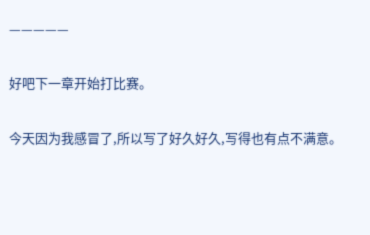—————

好吧下一章开始打比赛。

今天因为我感冒了,所以写了好久好久,写得也有点不满意。